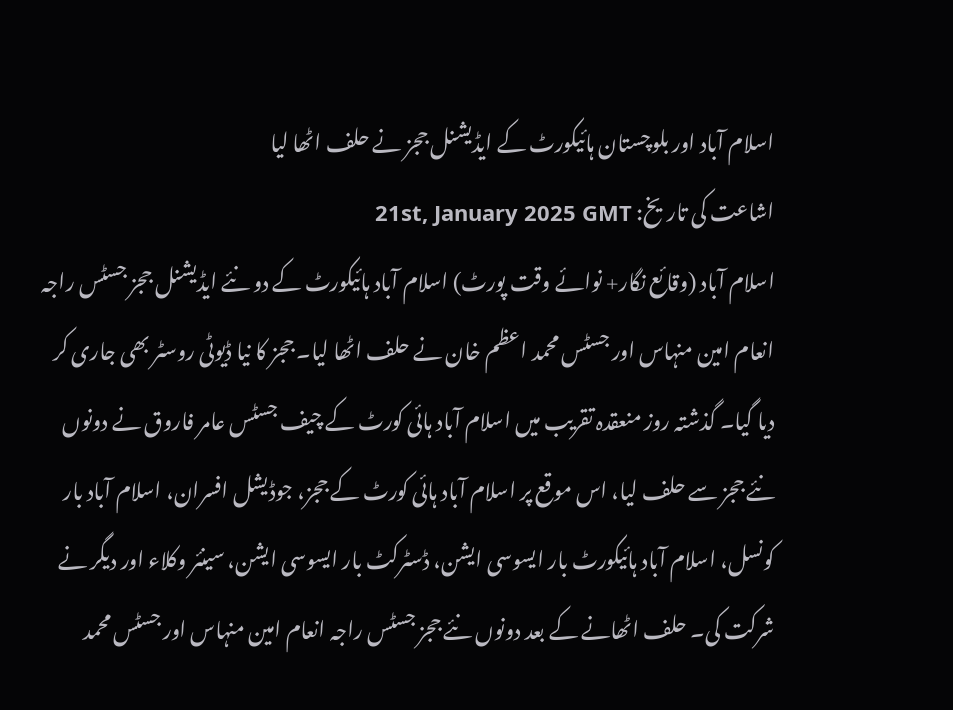اسلام آباد اور بلوچستان ہائیکورٹ کے ایڈیشنل ججز نے حلف اٹھا لیا
اشاعت کی تاریخ: 21st, January 2025 GMT
اسلام آباد (وقائع نگار+ نوائے وقت پورٹ) اسلام آباد ہائیکورٹ کے دو نئے ایڈیشنل ججز جسٹس راجہ انعام امین منہاس اور جسٹس محمد اعظم خان نے حلف اٹھا لیا۔ ججز کا نیا ڈیوٹی روسٹر بھی جاری کر دیا گیا۔ گذشتہ روز منعقدہ تقریب میں اسلام آباد ہائی کورٹ کے چیف جسٹس عامر فاروق نے دونوں نئے ججز سے حلف لیا، اس موقع پر اسلام آباد ہائی کورٹ کے ججز، جوڈیشل افسران، اسلام آباد بار کونسل، اسلام آباد ہائیکورٹ بار ایسوسی ایشن، ڈسٹرکٹ بار ایسوسی ایشن، سینئر وکلاء اور دیگر نے شرکت کی۔ حلف اٹھانے کے بعد دونوں نئے ججز جسٹس راجہ انعام امین منہاس اور جسٹس محمد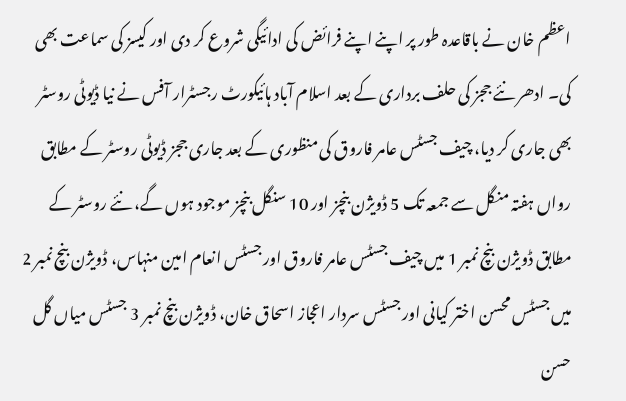اعظم خان نے باقاعدہ طور پر اپنے اپنے فرائض کی ادائیگی شروع کر دی اور کیسز کی سماعت بھی کی۔ ادھر نئے ججز کی حلف برداری کے بعد اسلام آباد ہائیکورٹ رجسٹرار آفس نے نیا ڈیوٹی روسٹر بھی جاری کر دیا، چیف جسٹس عامر فاروق کی منظوری کے بعد جاری ججز ڈیوٹی روسٹر کے مطابق رواں ہفتہ منگل سے جمعہ تک 5 ڈویژن بنچز اور 10 سنگل بنچز موجود ہوں گے، نئے روسٹر کے مطابق ڈویژن بنچ نمبر 1 میں چیف جسٹس عامر فاروق اور جسٹس انعام امین منہاس، ڈویژن بنچ نمبر 2 میں جسٹس محسن اختر کیانی اور جسٹس سردار اعجاز اسحاق خان، ڈویژن بنچ نمبر 3 جسٹس میاں گل حسن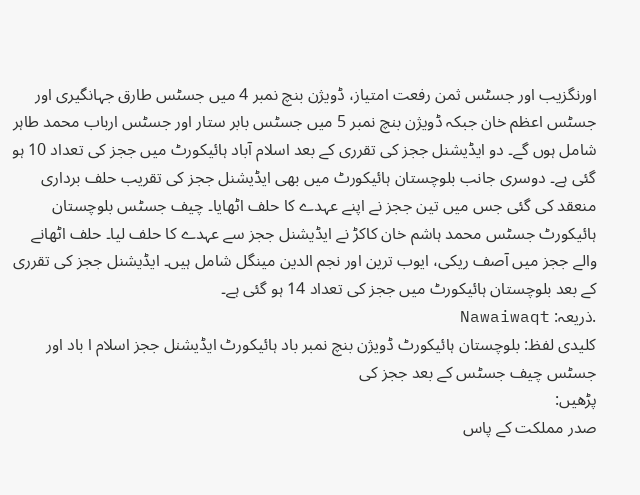اورنگزیب اور جسٹس ثمن رفعت امتیاز، ڈویژن بنچ نمبر 4 میں جسٹس طارق جہانگیری اور جسٹس اعظم خان جبکہ ڈویژن بنچ نمبر 5 میں جسٹس بابر ستار اور جسٹس ارباب محمد طاہر شامل ہوں گے۔ دو ایڈیشنل ججز کی تقرری کے بعد اسلام آباد ہائیکورٹ میں ججز کی تعداد 10 ہو گئی ہے۔ دوسری جانب بلوچستان ہائیکورٹ میں بھی ایڈیشنل ججز کی تقریب حلف برداری منعقد کی گئی جس میں تین ججز نے اپنے عہدے کا حلف اٹھایا۔ چیف جسٹس بلوچستان ہائیکورٹ جسٹس محمد ہاشم خان کاکڑ نے ایڈیشنل ججز سے عہدے کا حلف لیا۔ حلف اٹھانے والے ججز میں آصف ریکی، ایوب ترین اور نجم الدین مینگل شامل ہیں۔ ایڈیشنل ججز کی تقرری کے بعد بلوچستان ہائیکورٹ میں ججز کی تعداد 14 ہو گئی ہے۔
.ذریعہ: Nawaiwaqt
کلیدی لفظ: بلوچستان ہائیکورٹ ڈویژن بنچ نمبر باد ہائیکورٹ ایڈیشنل ججز اسلام ا باد اور جسٹس چیف جسٹس کے بعد ججز کی
پڑھیں:
صدر مملکت کے پاس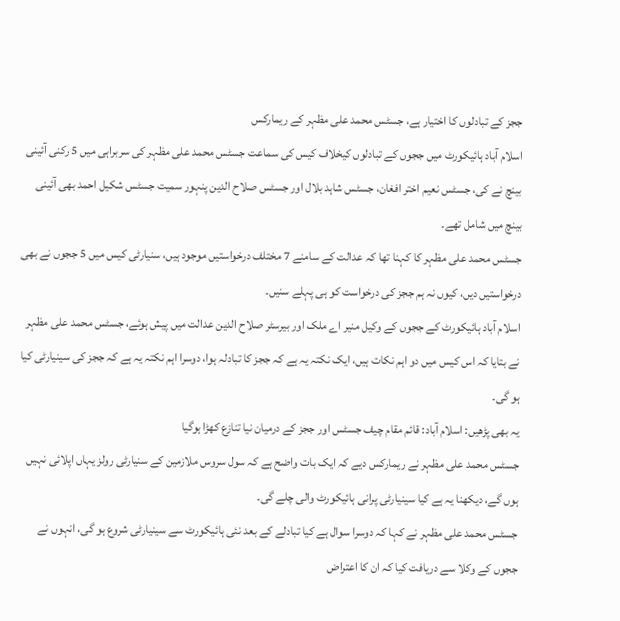ججز کے تبادلوں کا اختیار ہے، جسٹس محمد علی مظہر کے ریمارکس
اسلام آباد ہائیکورٹ میں ججوں کے تبادلوں کیخلاف کیس کی سماعت جسٹس محمد علی مظہر کی سربراہی میں 5 رکنی آئینی بینچ نے کی، جسٹس نعیم اختر افغان، جسٹس شاہد بلال اور جسٹس صلاح الدین پنہور سمیت جسٹس شکیل احمد بھی آئینی بینچ میں شامل تھے۔
جسٹس محمد علی مظہر کا کہنا تھا کہ عدالت کے سامنے 7 مختلف درخواستیں موجود ہیں، سنیارٹی کیس میں 5 ججوں نے بھی درخواستیں دیں، کیوں نہ ہم ججز کی درخواست کو ہی پہلے سنیں۔
اسلام آباد ہائیکورٹ کے ججوں کے وکیل منیر اے ملک اور بیرسٹر صلاح الدین عدالت میں پیش ہوئے، جسٹس محمد علی مظہر نے بتایا کہ اس کیس میں دو اہم نکات ہیں، ایک نکتہ یہ ہے کہ ججز کا تبادلہ ہوا، دوسرا اہم نکتہ یہ ہے کہ ججز کی سینیارٹی کیا ہو گی۔
یہ بھی پڑھیں: اسلام آباد: قائم مقام چیف جسٹس اور ججز کے درمیان نیا تنازع کھڑا ہوگیا
جسٹس محمد علی مظہر نے ریمارکس دیے کہ ایک بات واضح ہے کہ سول سروس ملازمین کے سنیارٹی رولز یہاں اپلائی نہیں ہوں گے، دیکھنا یہ ہے کیا سینیارٹی پرانی ہائیکورٹ والی چلے گی۔
جسٹس محمد علی مظہر نے کہا کہ دوسرا سوال ہے کیا تبادلے کے بعد نئی ہائیکورٹ سے سینیارٹی شروع ہو گی، انہوں نے ججوں کے وکلا سے دریافت کیا کہ ان کا اعتراض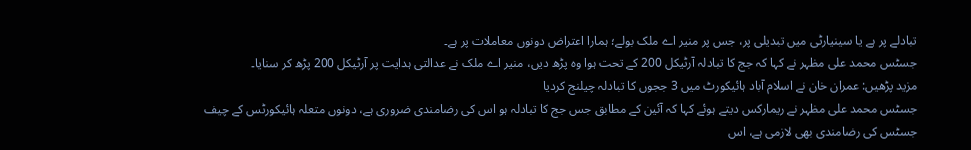تبادلے پر ہے یا سینیارٹی میں تبدیلی پر، جس پر منیر اے ملک بولے؛ ہمارا اعتراض دونوں معاملات پر ہے۔
جسٹس محمد علی مظہر نے کہا کہ جج کا تبادلہ آرٹیکل 200 کے تحت ہوا وہ پڑھ دیں، منیر اے ملک نے عدالتی ہدایت پر آرٹیکل 200 پڑھ کر سنایا۔
مزید پڑھیں: عمران خان نے اسلام آباد ہائیکورٹ میں 3 ججوں کا تبادلہ چیلنج کردیا
جسٹس محمد علی مظہر نے ریمارکس دیتے ہوئے کہا کہ آئین کے مطابق جس جج کا تبادلہ ہو اس کی رضامندی ضروری ہے، دونوں متعلہ ہائیکورٹس کے چیف جسٹس کی رضامندی بھی لازمی ہے، اس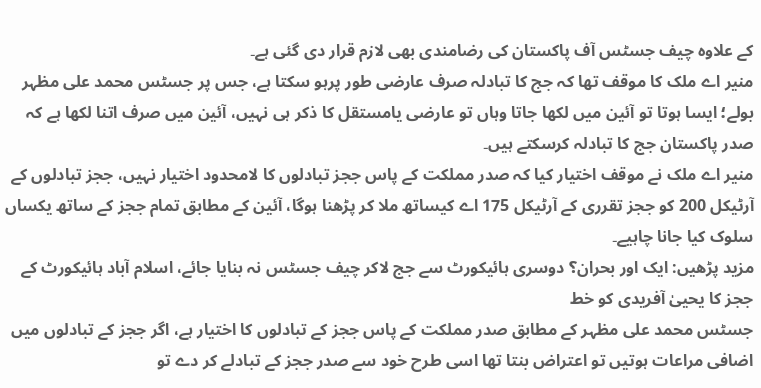کے علاوہ چیف جسٹس آف پاکستان کی رضامندی بھی لازم قرار دی گئی ہے۔
منیر اے ملک کا موقف تھا کہ جج کا تبادلہ صرف عارضی طور پرہو سکتا ہے، جس پر جسٹس محمد علی مظہر بولے؛ ایسا ہوتا تو آئین میں لکھا جاتا وہاں تو عارضی یامستقل کا ذکر ہی نہیں، آئین میں صرف اتنا لکھا ہے کہ صدر پاکستان جج کا تبادلہ کرسکتے ہیں۔
منیر اے ملک نے موقف اختیار کیا کہ صدر مملکت کے پاس ججز تبادلوں کا لامحدود اختیار نہیں، ججز تبادلوں کے آرٹیکل 200 کو ججز تقرری کے آرٹیکل 175 اے کیساتھ ملا کر پڑھنا ہوگا، آئین کے مطابق تمام ججز کے ساتھ یکساں سلوک کیا جانا چاہیے۔
مزید پڑھیں: ایک اور بحران؟ دوسری ہائیکورٹ سے جج لاکر چیف جسٹس نہ بنایا جائے، اسلام آباد ہائیکورٹ کے ججز کا یحییٰ آفریدی کو خط
جسٹس محمد علی مظہر کے مطابق صدر مملکت کے پاس ججز کے تبادلوں کا اختیار ہے، اگر ججز کے تبادلوں میں اضافی مراعات ہوتیں تو اعتراض بنتا تھا اسی طرح خود سے صدر ججز کے تبادلے کر دے تو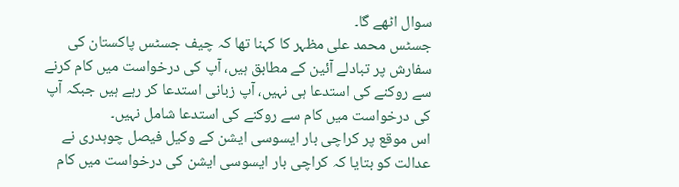سوال اٹھے گا۔
جسٹس محمد علی مظہر کا کہنا تھا کہ چیف جسٹس پاکستان کی سفارش پر تبادلے آئین کے مطابق ہیں، آپ کی درخواست میں کام کرنے سے روکنے کی استدعا ہی نہیں، آپ زبانی استدعا کر رہے ہیں جبکہ آپ کی درخواست میں کام سے روکنے کی استدعا شامل نہیں۔
اس موقع پر کراچی بار ایسوسی ایشن کے وکیل فیصل چوہدری نے عدالت کو بتایا کہ کراچی بار ایسوسی ایشن کی درخواست میں کام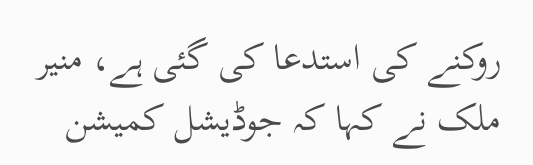روکنے کی استدعا کی گئی ہے، منیر ملک نے کہا کہ جوڈیشل کمیشن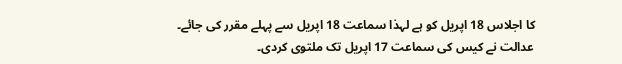کا اجلاس 18 اپریل کو ہے لہذا سماعت 18 اپریل سے پہلے مقرر کی جائے۔
عدالت نے کیس کی سماعت 17 اپریل تک ملتوی کردی۔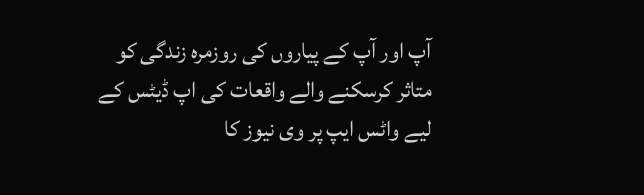آپ اور آپ کے پیاروں کی روزمرہ زندگی کو متاثر کرسکنے والے واقعات کی اپ ڈیٹس کے لیے واٹس ایپ پر وی نیوز کا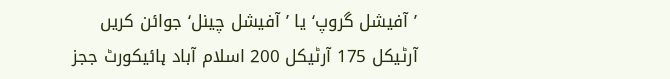’آفیشل گروپ‘ یا ’آفیشل چینل‘ جوائن کریں
آرٹیکل 175 آرٹیکل 200 اسلام آباد ہائیکورٹ ججز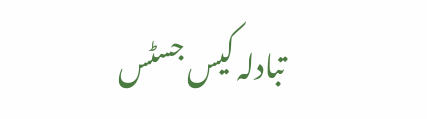تبادلہ کیس جسٹس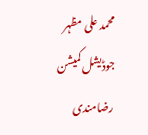محمد علی مظہر جوڈیشل کمیشن رضامندی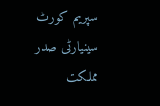سپریم کورٹ سینیارٹی صدر مملکت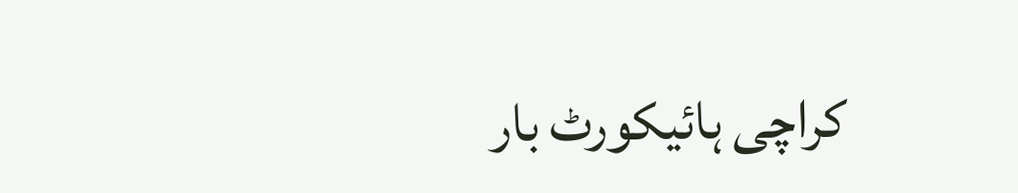کراچی ہائیکورٹ بار